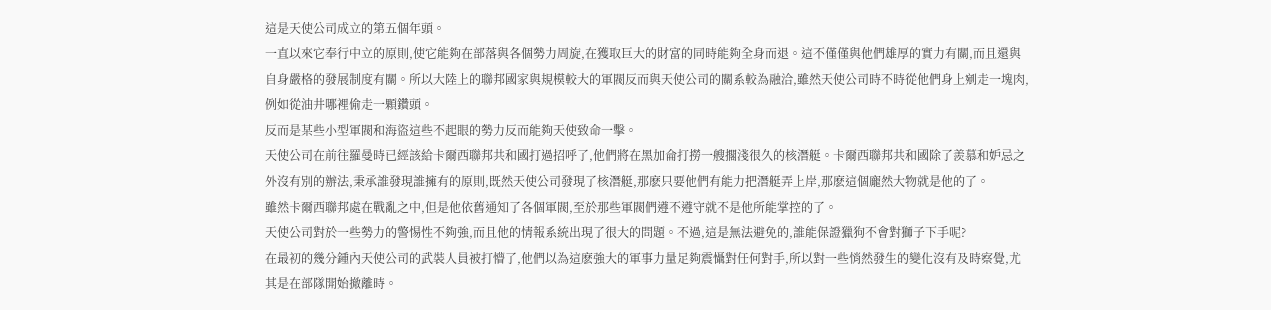這是天使公司成立的第五個年頭。
一直以來它奉行中立的原則,使它能夠在部落與各個勢力周旋,在獲取巨大的財富的同時能夠全身而退。這不僅僅與他們雄厚的實力有關,而且還與自身嚴格的發展制度有關。所以大陸上的聯邦國家與規模較大的軍閥反而與天使公司的關系較為融洽,雖然天使公司時不時從他們身上剜走一塊肉,例如從油井哪裡偷走一顆鑽頭。
反而是某些小型軍閥和海盜這些不起眼的勢力反而能夠天使致命一擊。
天使公司在前往羅曼時已經該給卡爾西聯邦共和國打過招呼了,他們將在黑加侖打撈一艘擱淺很久的核潛艇。卡爾西聯邦共和國除了羨慕和妒忌之外沒有別的辦法,秉承誰發現誰擁有的原則,既然天使公司發現了核潛艇,那麽只要他們有能力把潛艇弄上岸,那麽這個龐然大物就是他的了。
雖然卡爾西聯邦處在戰亂之中,但是他依舊通知了各個軍閥,至於那些軍閥們遵不遵守就不是他所能掌控的了。
天使公司對於一些勢力的警惕性不夠強,而且他的情報系統出現了很大的問題。不過,這是無法避免的,誰能保證獵狗不會對獅子下手呢?
在最初的幾分鍾內天使公司的武裝人員被打懵了,他們以為這麽強大的軍事力量足夠震懾對任何對手,所以對一些悄然發生的變化沒有及時察覺,尤其是在部隊開始撤離時。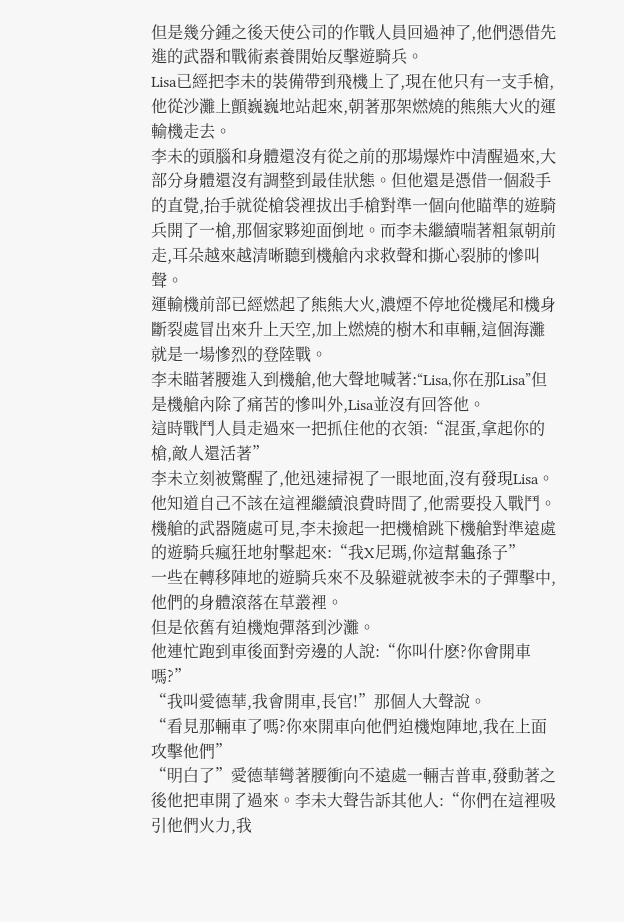但是幾分鍾之後天使公司的作戰人員回過神了,他們憑借先進的武器和戰術素養開始反擊遊騎兵。
Lisa已經把李未的裝備帶到飛機上了,現在他只有一支手槍,他從沙灘上顫巍巍地站起來,朝著那架燃燒的熊熊大火的運輸機走去。
李未的頭腦和身體還沒有從之前的那場爆炸中清醒過來,大部分身體還沒有調整到最佳狀態。但他還是憑借一個殺手的直覺,抬手就從槍袋裡拔出手槍對準一個向他瞄準的遊騎兵開了一槍,那個家夥迎面倒地。而李未繼續喘著粗氣朝前走,耳朵越來越清晰聽到機艙內求救聲和撕心裂肺的慘叫聲。
運輸機前部已經燃起了熊熊大火,濃煙不停地從機尾和機身斷裂處冒出來升上天空,加上燃燒的樹木和車輛,這個海灘就是一場慘烈的登陸戰。
李未瞄著腰進入到機艙,他大聲地喊著:“Lisa,你在那Lisa”但是機艙內除了痛苦的慘叫外,Lisa並沒有回答他。
這時戰鬥人員走過來一把抓住他的衣領:“混蛋,拿起你的槍,敵人還活著”
李未立刻被驚醒了,他迅速掃視了一眼地面,沒有發現Lisa。他知道自己不該在這裡繼續浪費時間了,他需要投入戰鬥。
機艙的武器隨處可見,李未撿起一把機槍跳下機艙對準遠處的遊騎兵瘋狂地射擊起來:“我X尼瑪,你這幫龜孫子”
一些在轉移陣地的遊騎兵來不及躲避就被李未的子彈擊中,他們的身體滾落在草叢裡。
但是依舊有迫機炮彈落到沙灘。
他連忙跑到車後面對旁邊的人說:“你叫什麽?你會開車嗎?”
“我叫愛德華,我會開車,長官!”那個人大聲說。
“看見那輛車了嗎?你來開車向他們迫機炮陣地,我在上面攻擊他們”
“明白了”愛德華彎著腰衝向不遠處一輛吉普車,發動著之後他把車開了過來。李未大聲告訴其他人:“你們在這裡吸引他們火力,我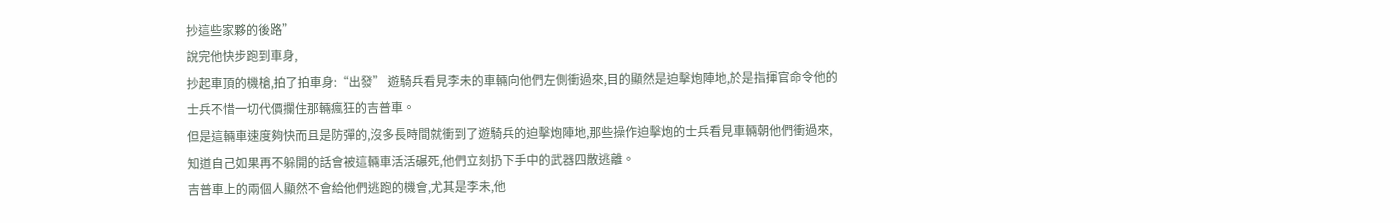抄這些家夥的後路”
說完他快步跑到車身,
抄起車頂的機槍,拍了拍車身:“出發” 遊騎兵看見李未的車輛向他們左側衝過來,目的顯然是迫擊炮陣地,於是指揮官命令他的士兵不惜一切代價攔住那輛瘋狂的吉普車。
但是這輛車速度夠快而且是防彈的,沒多長時間就衝到了遊騎兵的迫擊炮陣地,那些操作迫擊炮的士兵看見車輛朝他們衝過來,知道自己如果再不躲開的話會被這輛車活活碾死,他們立刻扔下手中的武器四散逃離。
吉普車上的兩個人顯然不會給他們逃跑的機會,尤其是李未,他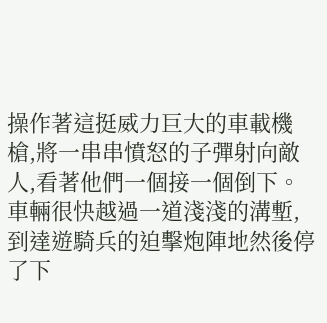操作著這挺威力巨大的車載機槍,將一串串憤怒的子彈射向敵人,看著他們一個接一個倒下。
車輛很快越過一道淺淺的溝塹,到達遊騎兵的迫擊炮陣地然後停了下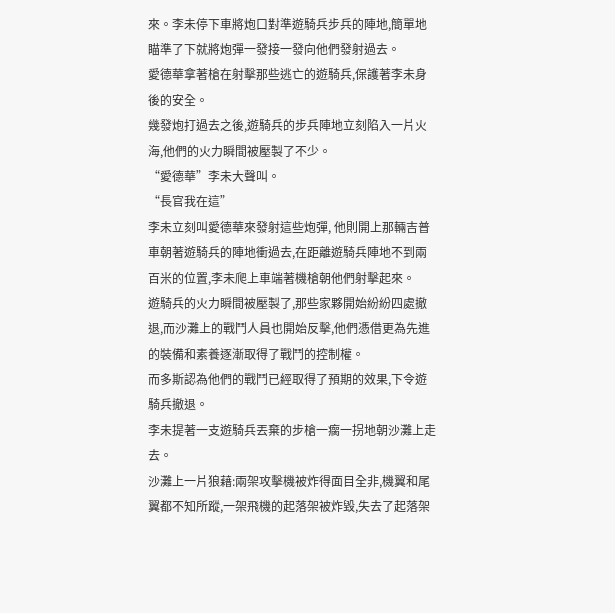來。李未停下車將炮口對準遊騎兵步兵的陣地,簡單地瞄準了下就將炮彈一發接一發向他們發射過去。
愛德華拿著槍在射擊那些逃亡的遊騎兵,保護著李未身後的安全。
幾發炮打過去之後,遊騎兵的步兵陣地立刻陷入一片火海,他們的火力瞬間被壓製了不少。
“愛德華”李未大聲叫。
“長官我在這”
李未立刻叫愛德華來發射這些炮彈, 他則開上那輛吉普車朝著遊騎兵的陣地衝過去,在距離遊騎兵陣地不到兩百米的位置,李未爬上車端著機槍朝他們射擊起來。
遊騎兵的火力瞬間被壓製了,那些家夥開始紛紛四處撤退,而沙灘上的戰鬥人員也開始反擊,他們憑借更為先進的裝備和素養逐漸取得了戰鬥的控制權。
而多斯認為他們的戰鬥已經取得了預期的效果,下令遊騎兵撤退。
李未提著一支遊騎兵丟棄的步槍一瘸一拐地朝沙灘上走去。
沙灘上一片狼藉:兩架攻擊機被炸得面目全非,機翼和尾翼都不知所蹤,一架飛機的起落架被炸毀,失去了起落架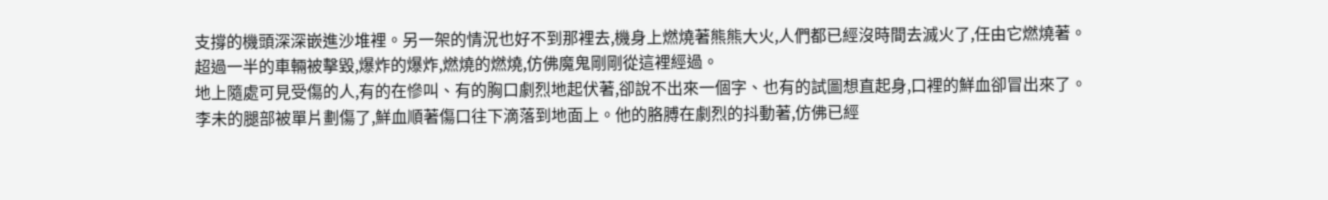支撐的機頭深深嵌進沙堆裡。另一架的情況也好不到那裡去,機身上燃燒著熊熊大火,人們都已經沒時間去滅火了,任由它燃燒著。
超過一半的車輛被擊毀,爆炸的爆炸,燃燒的燃燒,仿佛魔鬼剛剛從這裡經過。
地上隨處可見受傷的人,有的在慘叫、有的胸口劇烈地起伏著,卻說不出來一個字、也有的試圖想直起身,口裡的鮮血卻冒出來了。
李未的腿部被單片劃傷了,鮮血順著傷口往下滴落到地面上。他的胳膊在劇烈的抖動著,仿佛已經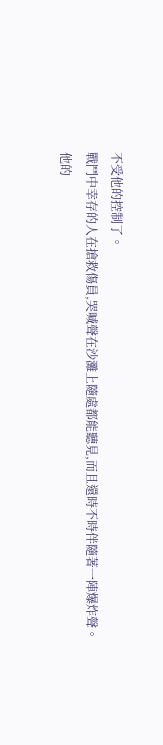不受他的控制了。
戰鬥中幸存的人在搶救傷員,哭喊聲在沙灘上隨處都能聽見,而且還時不時伴隨著一陣爆炸聲。
他的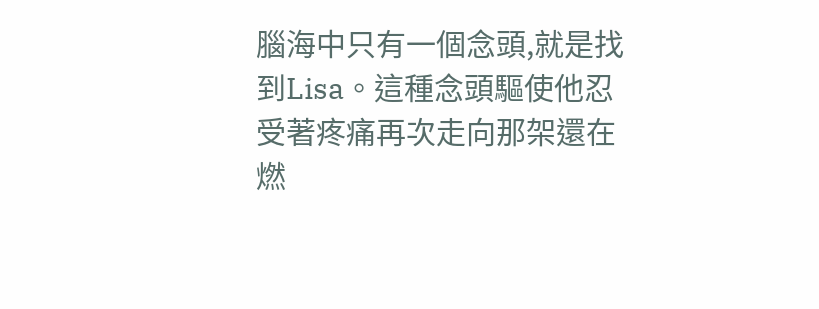腦海中只有一個念頭,就是找到Lisa。這種念頭驅使他忍受著疼痛再次走向那架還在燃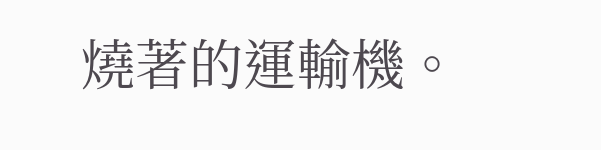燒著的運輸機。